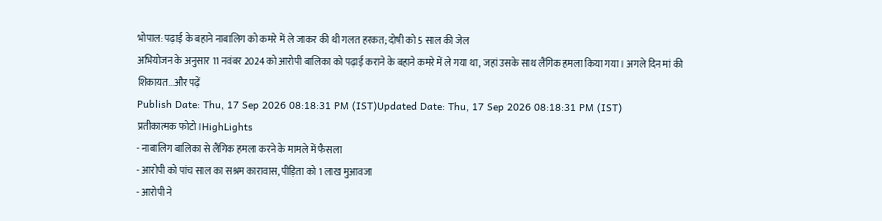भोपाल: पढ़ाई के बहाने नाबालिग को कमरे में ले जाकर की थी गलत हरकत; दोषी को 5 साल की जेल
अभियोजन के अनुसार 11 नवंबर 2024 को आरोपी बालिका को पढ़ाई कराने के बहाने कमरे में ले गया था, जहां उसके साथ लैंगिक हमला किया गया। अगले दिन मां की शिकायत...और पढ़ें
Publish Date: Thu, 17 Sep 2026 08:18:31 PM (IST)Updated Date: Thu, 17 Sep 2026 08:18:31 PM (IST)
प्रतीकात्मक फोटो।HighLights
- नाबालिग बालिका से लैंगिक हमला करने के मामले में फैसला
- आरोपी को पांच साल का सश्रम कारावास, पीड़िता को 1 लाख मुआवजा
- आरोपी ने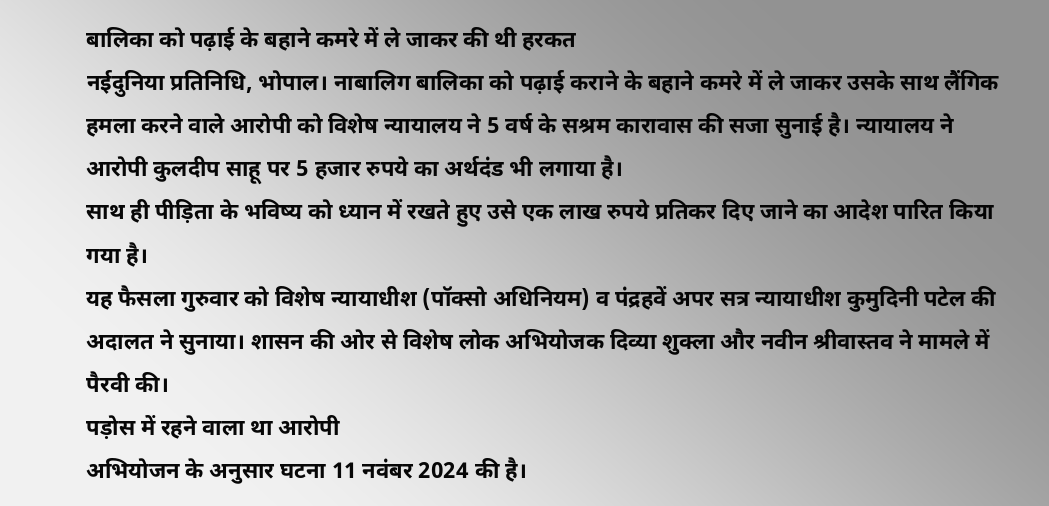बालिका को पढ़ाई के बहाने कमरे में ले जाकर की थी हरकत
नईदुनिया प्रतिनिधि, भोपाल। नाबालिग बालिका को पढ़ाई कराने के बहाने कमरे में ले जाकर उसके साथ लैंगिक हमला करने वाले आरोपी को विशेष न्यायालय ने 5 वर्ष के सश्रम कारावास की सजा सुनाई है। न्यायालय ने आरोपी कुलदीप साहू पर 5 हजार रुपये का अर्थदंड भी लगाया है।
साथ ही पीड़िता के भविष्य को ध्यान में रखते हुए उसे एक लाख रुपये प्रतिकर दिए जाने का आदेश पारित किया गया है।
यह फैसला गुरुवार को विशेष न्यायाधीश (पॉक्सो अधिनियम) व पंद्रहवें अपर सत्र न्यायाधीश कुमुदिनी पटेल की अदालत ने सुनाया। शासन की ओर से विशेष लोक अभियोजक दिव्या शुक्ला और नवीन श्रीवास्तव ने मामले में पैरवी की।
पड़ोस में रहने वाला था आरोपी
अभियोजन के अनुसार घटना 11 नवंबर 2024 की है।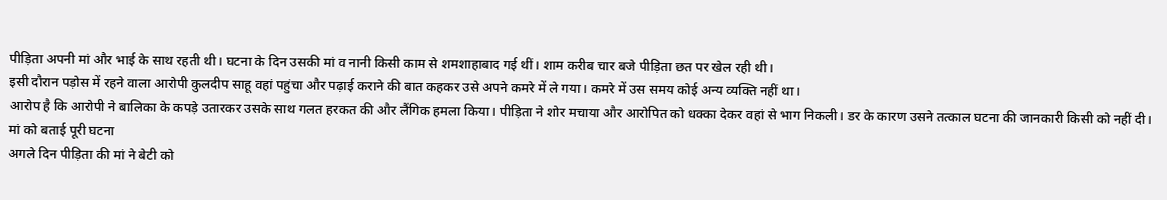पीड़िता अपनी मां और भाई के साथ रहती थी। घटना के दिन उसकी मां व नानी किसी काम से शमशाहाबाद गई थीं। शाम करीब चार बजे पीड़िता छत पर खेल रही थी।
इसी दौरान पड़ोस में रहने वाला आरोपी कुलदीप साहू वहां पहुंचा और पढ़ाई कराने की बात कहकर उसे अपने कमरे में ले गया। कमरे में उस समय कोई अन्य व्यक्ति नहीं था।
आरोप है कि आरोपी ने बालिका के कपड़े उतारकर उसके साथ गलत हरकत की और लैंगिक हमला किया। पीड़िता ने शोर मचाया और आरोपित को धक्का देकर वहां से भाग निकली। डर के कारण उसने तत्काल घटना की जानकारी किसी को नहीं दी।
मां को बताई पूरी घटना
अगले दिन पीड़िता की मां ने बेटी को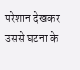परेशान देखकर उससे घटना के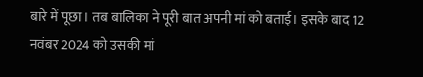बारे में पूछा। तब बालिका ने पूरी बात अपनी मां को बताई। इसके बाद 12 नवंबर 2024 को उसकी मां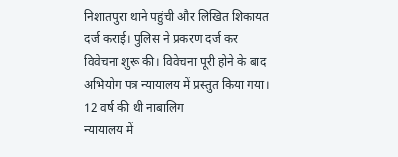निशातपुरा थाने पहुंची और लिखित शिकायत दर्ज कराई। पुलिस ने प्रकरण दर्ज कर विवेचना शुरू की। विवेचना पूरी होने के बाद अभियोग पत्र न्यायालय में प्रस्तुत किया गया।
12 वर्ष की थी नाबालिग
न्यायालय में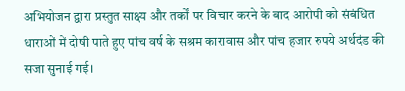अभियोजन द्वारा प्रस्तुत साक्ष्य और तर्कों पर विचार करने के बाद आरोपी को संबंधित धाराओं में दोषी पाते हुए पांच वर्ष के सश्रम कारावास और पांच हजार रुपये अर्थदंड की सजा सुनाई गई।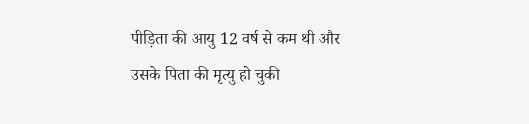पीड़िता की आयु 12 वर्ष से कम थी और उसके पिता की मृत्यु हो चुकी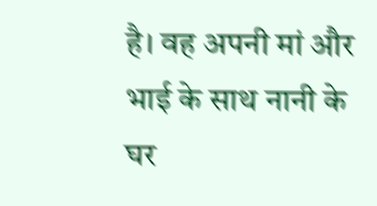है। वह अपनी मां और भाई के साथ नानी के घर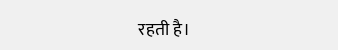रहती है।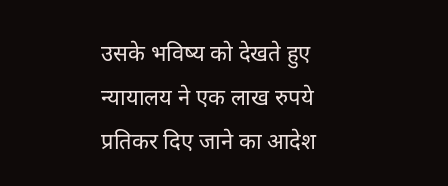उसके भविष्य को देखते हुए न्यायालय ने एक लाख रुपये प्रतिकर दिए जाने का आदेश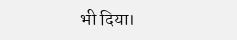भी दिया।